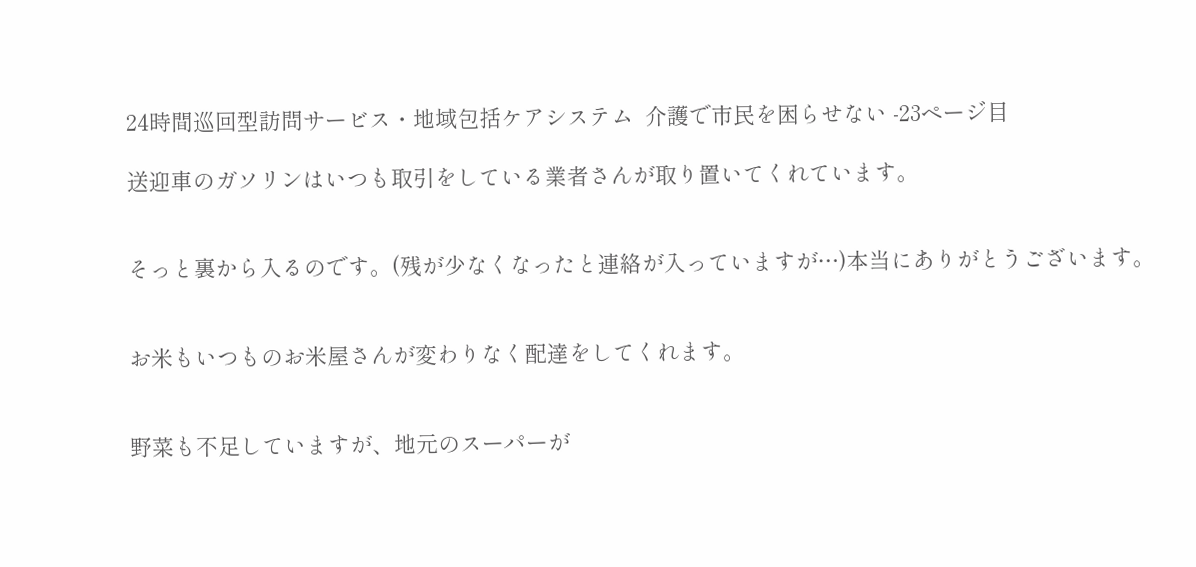24時間巡回型訪問サービス・地域包括ケアシステム  介護で市民を困らせない -23ページ目

送迎車のガソリンはいつも取引をしている業者さんが取り置いてくれています。


そっと裏から入るのです。(残が少なくなったと連絡が入っていますが…)本当にありがとうございます。


お米もいつものお米屋さんが変わりなく配達をしてくれます。


野菜も不足していますが、地元のスーパーが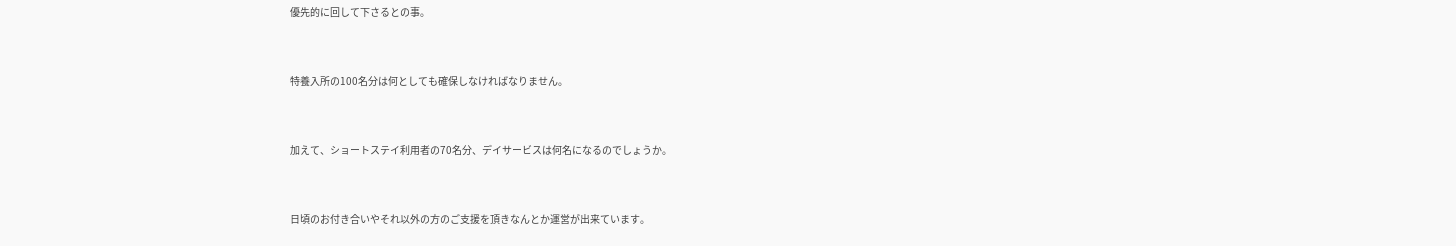優先的に回して下さるとの事。


特養入所の100名分は何としても確保しなければなりません。


加えて、ショートステイ利用者の70名分、デイサービスは何名になるのでしょうか。


日頃のお付き合いやそれ以外の方のご支援を頂きなんとか運営が出来ています。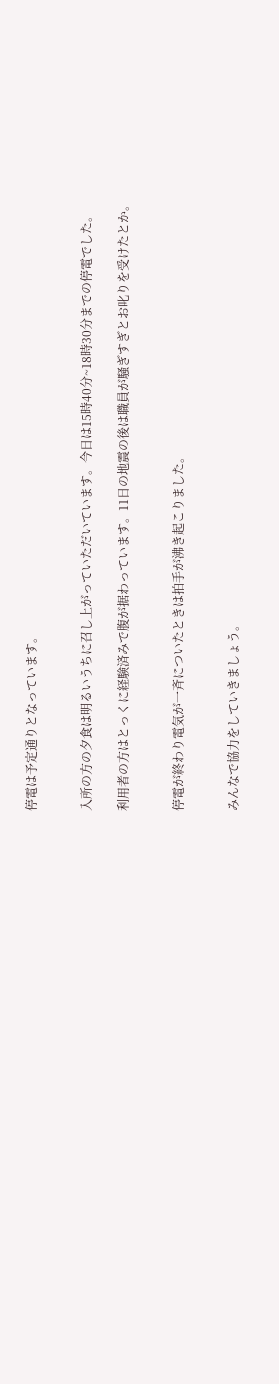停電は予定通りとなっています。


入所の方の夕食は明るいうちに召し上がっていただいています。今日は15時40分~18時30分までの停電でした。

利用者の方はとっくに経験済みで腹が据わっています。11日の地震の後は職員が騒ぎすぎとお叱りを受けたとか。


停電が終わり電気が一斉についたときは拍手が沸き起こりました。


みんなで協力をしていきましょう。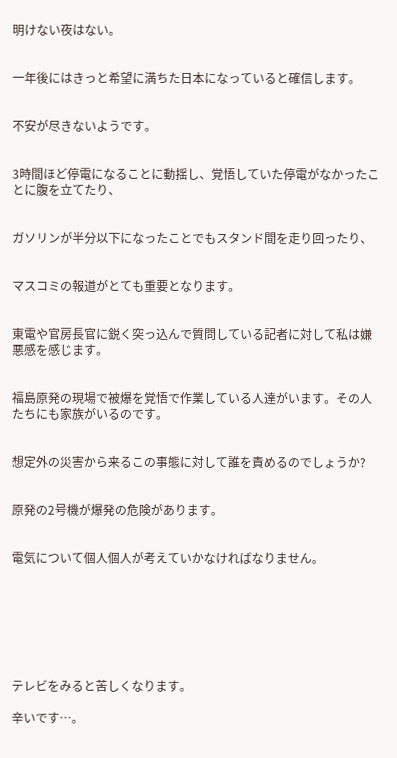明けない夜はない。


一年後にはきっと希望に満ちた日本になっていると確信します。


不安が尽きないようです。


3時間ほど停電になることに動揺し、覚悟していた停電がなかったことに腹を立てたり、


ガソリンが半分以下になったことでもスタンド間を走り回ったり、


マスコミの報道がとても重要となります。


東電や官房長官に鋭く突っ込んで質問している記者に対して私は嫌悪感を感じます。


福島原発の現場で被爆を覚悟で作業している人達がいます。その人たちにも家族がいるのです。


想定外の災害から来るこの事態に対して誰を責めるのでしょうか?


原発の2号機が爆発の危険があります。


電気について個人個人が考えていかなければなりません。







テレビをみると苦しくなります。

辛いです…。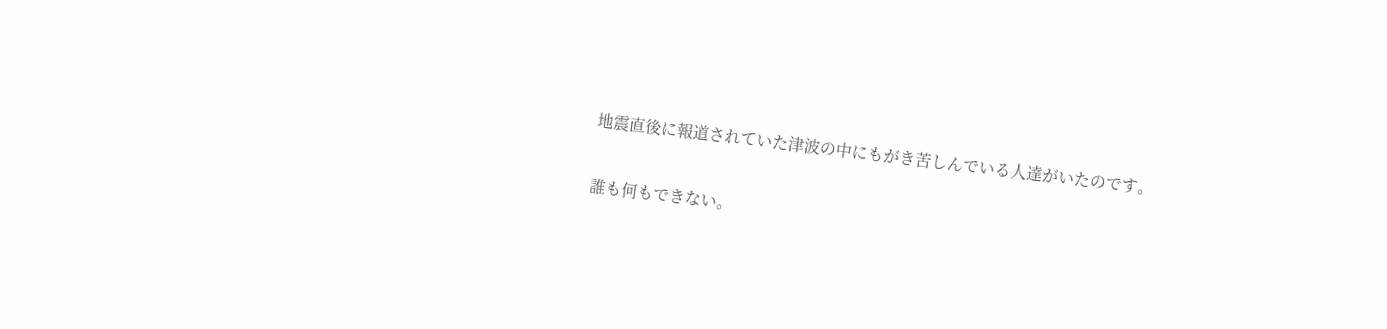地震直後に報道されていた津波の中にもがき苦しんでいる人達がいたのです。

誰も何もできない。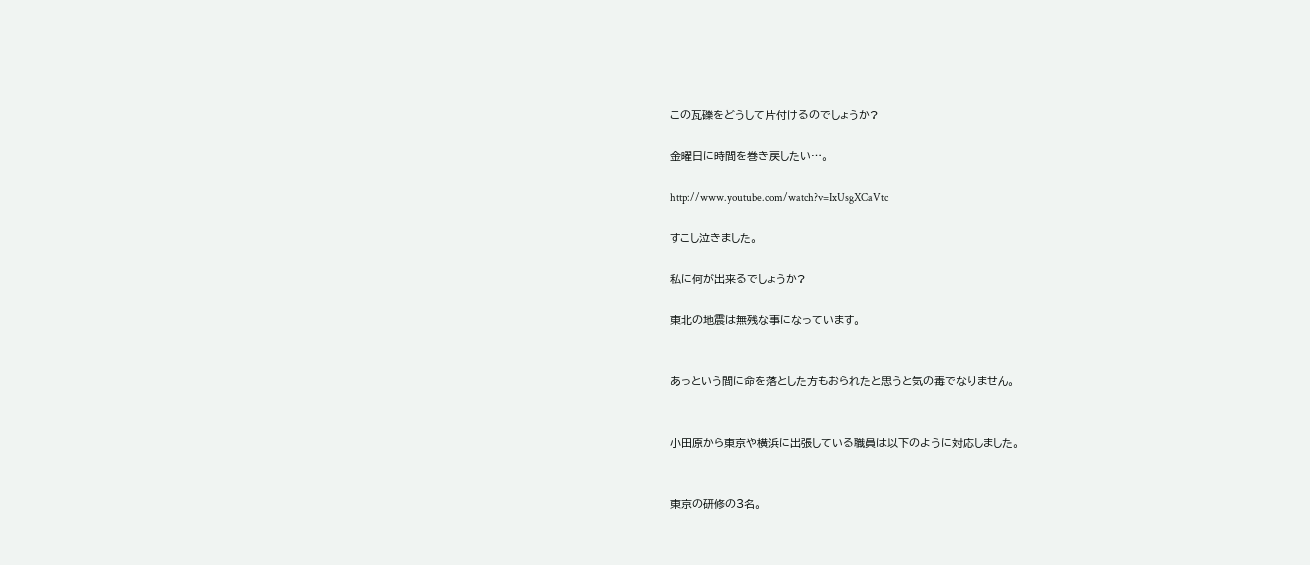この瓦礫をどうして片付けるのでしょうか?

金曜日に時間を巻き戻したい…。

http://www.youtube.com/watch?v=IxUsgXCaVtc

すこし泣きました。

私に何が出来るでしょうか?

東北の地震は無残な事になっています。


あっという間に命を落とした方もおられたと思うと気の毒でなりません。


小田原から東京や横浜に出張している職員は以下のように対応しました。


東京の研修の3名。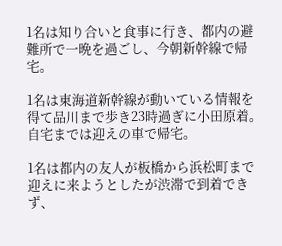1名は知り合いと食事に行き、都内の避難所で一晩を過ごし、今朝新幹線で帰宅。

1名は東海道新幹線が動いている情報を得て品川まで歩き23時過ぎに小田原着。自宅までは迎えの車で帰宅。

1名は都内の友人が板橋から浜松町まで迎えに来ようとしたが渋滞で到着できず、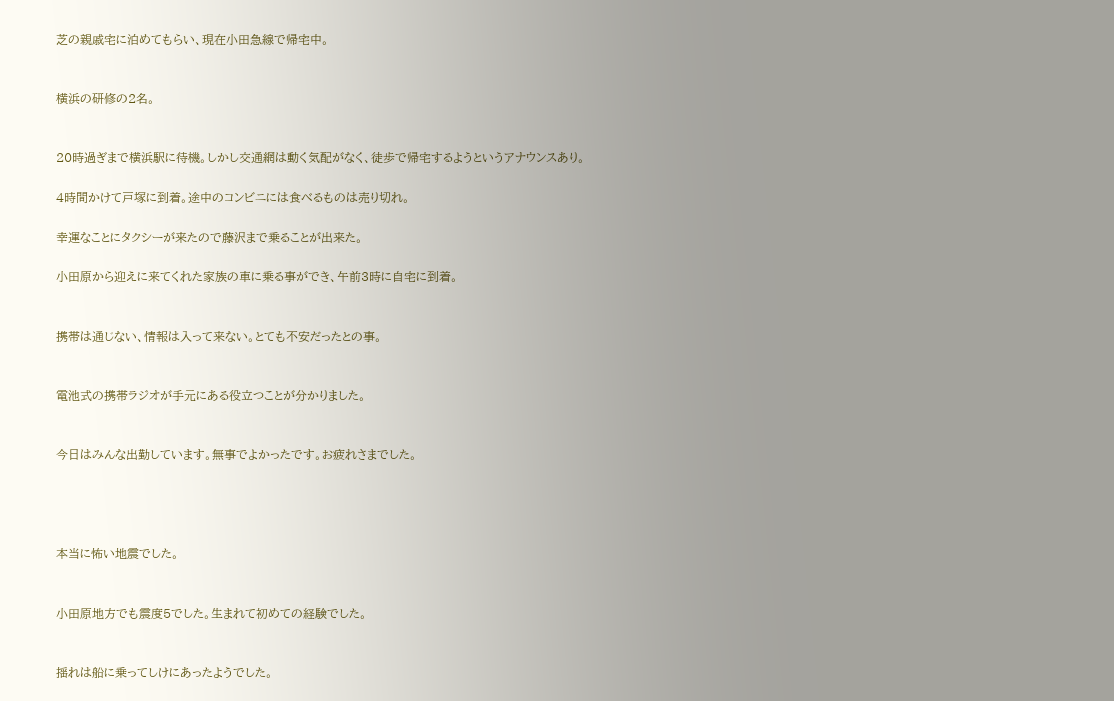芝の親戚宅に泊めてもらい、現在小田急線で帰宅中。


横浜の研修の2名。


20時過ぎまで横浜駅に待機。しかし交通網は動く気配がなく、徒歩で帰宅するようというアナウンスあり。

4時間かけて戸塚に到着。途中のコンビニには食べるものは売り切れ。

幸運なことにタクシーが来たので藤沢まで乗ることが出来た。

小田原から迎えに来てくれた家族の車に乗る事ができ、午前3時に自宅に到着。


携帯は通じない、情報は入って来ない。とても不安だったとの事。


電池式の携帯ラジオが手元にある役立つことが分かりました。


今日はみんな出勤しています。無事でよかったです。お疲れさまでした。




本当に怖い地震でした。


小田原地方でも震度5でした。生まれて初めての経験でした。


揺れは船に乗ってしけにあったようでした。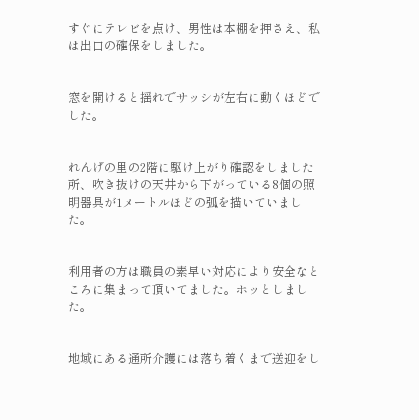すぐにテレビを点け、男性は本棚を押さえ、私は出口の確保をしました。


窓を開けると揺れでサッシが左右に動くほどでした。


れんげの里の2階に駆け上がり確認をしました所、吹き抜けの天井から下がっている8個の照明器具が1メートルほどの弧を描いていました。


利用者の方は職員の素早い対応により安全なところに集まって頂いてました。ホッとしました。


地域にある通所介護には落ち着くまで送迎をし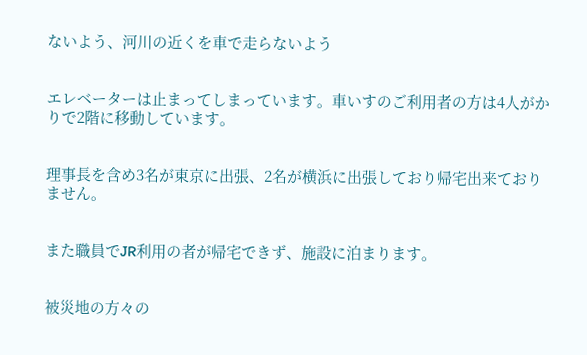ないよう、河川の近くを車で走らないよう


エレベーターは止まってしまっています。車いすのご利用者の方は4人がかりで2階に移動しています。


理事長を含め3名が東京に出張、2名が横浜に出張しており帰宅出来ておりません。


また職員でJR利用の者が帰宅できず、施設に泊まります。


被災地の方々の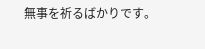無事を祈るばかりです。